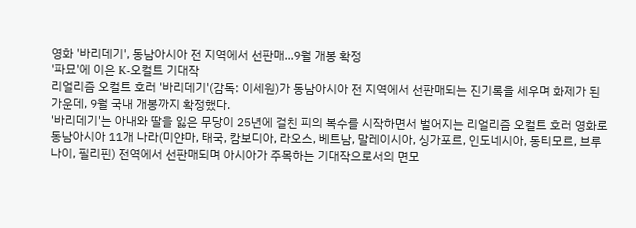영화 '바리데기', 동남아시아 전 지역에서 선판매...9월 개봉 확정
'파묘'에 이은 K-오컬트 기대작
리얼리즘 오컬트 호러 '바리데기'(감독: 이세원)가 동남아시아 전 지역에서 선판매되는 진기록을 세우며 화제가 된 가운데, 9월 국내 개봉까지 확정했다.
'바리데기'는 아내와 딸을 잃은 무당이 25년에 걸친 피의 복수를 시작하면서 벌어지는 리얼리즘 오컬트 호러 영화로 동남아시아 11개 나라(미얀마, 태국, 캄보디아, 라오스, 베트남, 말레이시아, 싱가포르, 인도네시아, 동티모르, 브루나이, 필리핀) 전역에서 선판매되며 아시아가 주목하는 기대작으로서의 면모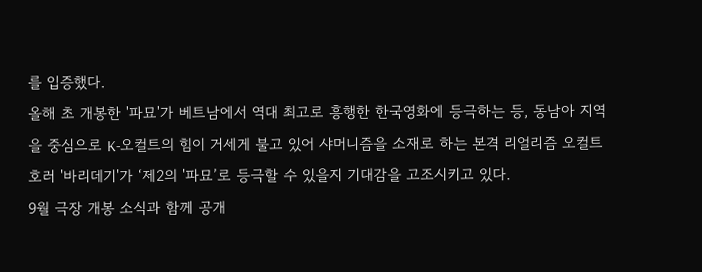를 입증했다.
올해 초 개봉한 '파묘'가 베트남에서 역대 최고로 흥행한 한국영화에 등극하는 등, 동남아 지역을 중심으로 K-오컬트의 힘이 거세게 불고 있어 샤머니즘을 소재로 하는 본격 리얼리즘 오컬트 호러 '바리데기'가 ‘제2의 '파묘’로 등극할 수 있을지 기대감을 고조시키고 있다.
9월 극장 개봉 소식과 함께 공개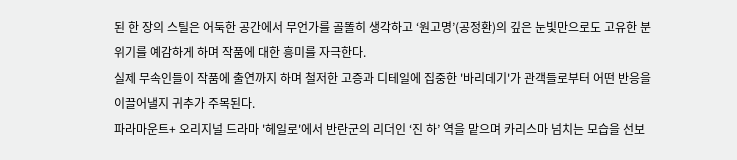된 한 장의 스틸은 어둑한 공간에서 무언가를 골똘히 생각하고 ‘원고명’(공정환)의 깊은 눈빛만으로도 고유한 분위기를 예감하게 하며 작품에 대한 흥미를 자극한다.
실제 무속인들이 작품에 출연까지 하며 철저한 고증과 디테일에 집중한 '바리데기'가 관객들로부터 어떤 반응을 이끌어낼지 귀추가 주목된다.
파라마운트+ 오리지널 드라마 '헤일로'에서 반란군의 리더인 ‘진 하’ 역을 맡으며 카리스마 넘치는 모습을 선보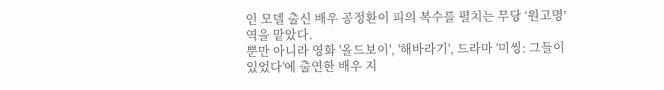인 모델 출신 배우 공정환이 피의 복수를 펼치는 무당 ‘원고명’ 역을 맡았다.
뿐만 아니라 영화 '올드보이', '해바라기', 드라마 '미씽: 그들이 있었다'에 출연한 배우 지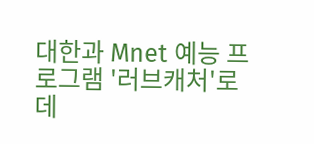대한과 Mnet 예능 프로그램 '러브캐처'로 데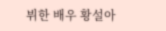뷔한 배우 황설아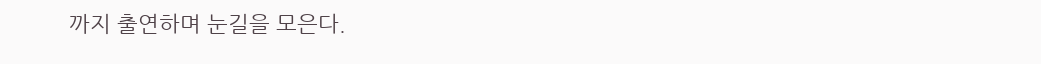까지 출연하며 눈길을 모은다.